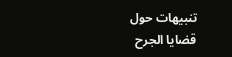تنبيهات حول قضايا الجرح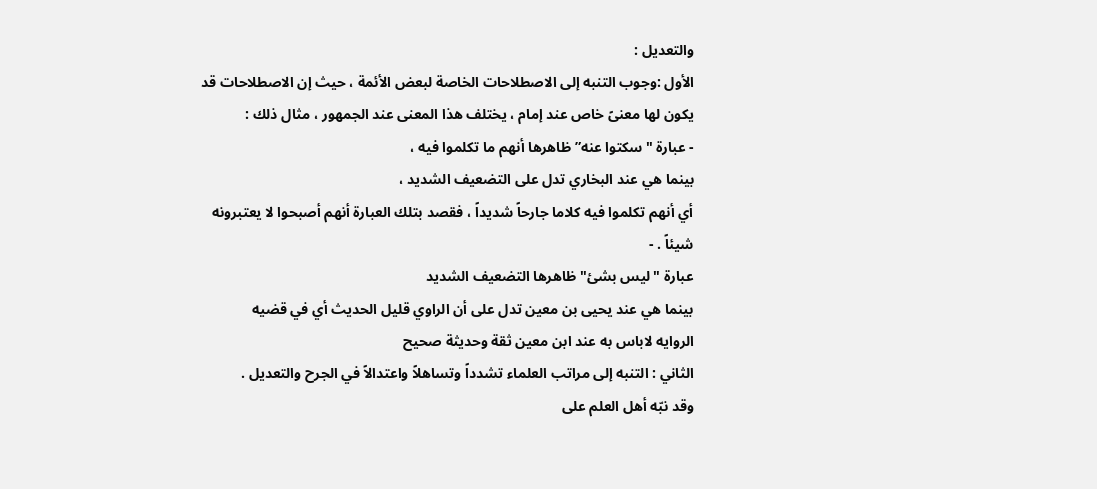والتعديل :
الأول :وجوب التنبه إلى الاصطلاحات الخاصة لبعض الأئمة ، حيث إن الاصطلاحات قد يكون لها معنىً خاص عند إمام ، يختلف هذا المعنى عند الجمهور ، مثال ذلك :
- عبارة "سكتوا عنه” ظاهرها أنهم ما تكلموا فيه ،
بينما هي عند البخاري تدل على التضعيف الشديد ،
أي أنهم تكلموا فيه كلاما جارحاً شديداً ، فقصد بتلك العبارة أنهم أصبحوا لا يعتبرونه شيئاً . -
عبارة "ليس بشئ" ظاهرها التضعيف الشديد
بينما هي عند يحيى بن معين تدل على أن الراوي قليل الحديث أي في قضيه
الروايه لاباس به عند ابن معين ثقة وحديثة صحيح
الثاني : التنبه إلى مراتب العلماء تشدداً وتساهلاً واعتدالاً في الجرح والتعديل .
وقد نبّه أهل العلم على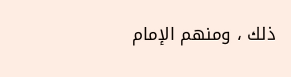ذلك ، ومنهم الإمام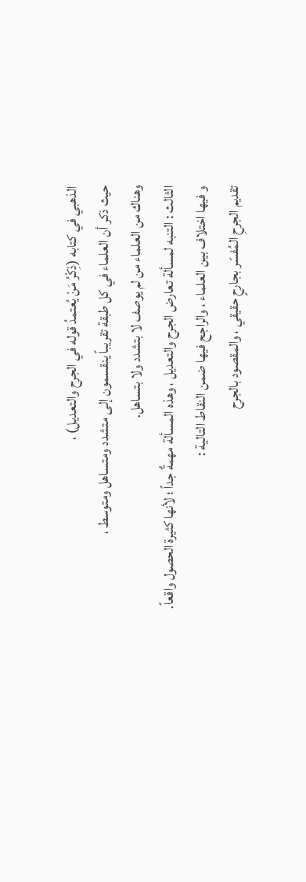الذهبي في كتابه (ذِكْرُ مَنْ يُعتمدُ قوله في الجرح والتعديل) ،
حيث ذكر أن العلماء في كل طبقة تقريباً ينقسمون إلى متشدد ومتساهل ومتوسط ،
وهناك من العلماء من لم يوصف لا بتشدد ولا بتساهل.
الثالث : التنبه لمسألة تعارض الجرح والتعديل ، وهذه المسألة مهمةٌ جداً ؛ لأنها كثيرة الحصول واقعاً.
و فيها اختلاف بين العلماء ، والراجح فيها ضمن النقاط التالية :
تقديم الجرحِ المُفسّر بجارحٍ حقيقي ، والمقصود بالجرح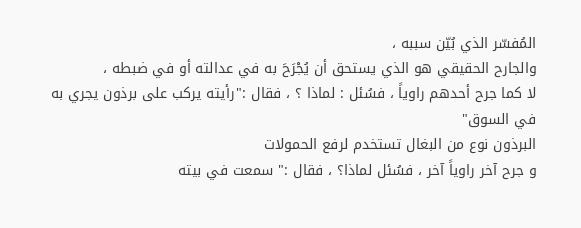المُفسّر الذي بُيّن سببه ،
والجارح الحقيقي هو الذي يستحق أن يُجْرَحَ به في عدالته أو في ضبطه ،
لا كما جرح أحدهم راوياً ، فسُئل : لماذا ؟ ، فقال :"رأيته يركب على برذون يجري به في السوق"
البرذون نوع من البغال تستخدم لرفع الحمولات
و جرح آخر راوياً آخر ، فسُئل لماذا؟ ، فقال :" سمعت في بيته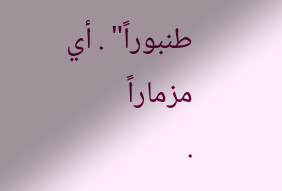طنبوراً" . أي مزماراً
.